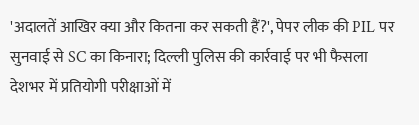'अदालतें आखिर क्या और कितना कर सकती हैं?', पेपर लीक की PIL पर सुनवाई से SC का किनारा; दिल्ली पुलिस की कार्रवाई पर भी फैसला
देशभर में प्रतियोगी परीक्षाओं में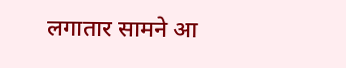लगातार सामने आ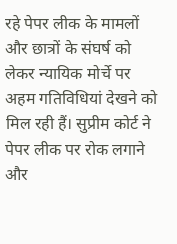रहे पेपर लीक के मामलों और छात्रों के संघर्ष को लेकर न्यायिक मोर्चे पर अहम गतिविधियां देखने को मिल रही हैं। सुप्रीम कोर्ट ने पेपर लीक पर रोक लगाने और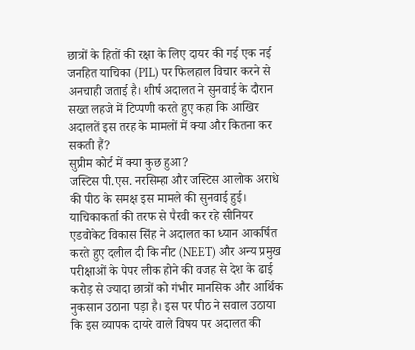छात्रों के हितों की रक्षा के लिए दायर की गई एक नई जनहित याचिका (PIL) पर फिलहाल विचार करने से अनचाही जताई है। शीर्ष अदालत ने सुनवाई के दौरान सख्त लहजे में टिप्पणी करते हुए कहा कि आखिर अदालतें इस तरह के मामलों में क्या और कितना कर सकती हैं?
सुप्रीम कोर्ट में क्या कुछ हुआ?
जस्टिस पी.एस. नरसिम्हा और जस्टिस आलोक अराधे की पीठ के समक्ष इस मामले की सुनवाई हुई। याचिकाकर्ता की तरफ से पैरवी कर रहे सीनियर एडवोकेट विकास सिंह ने अदालत का ध्यान आकर्षित करते हुए दलील दी कि नीट (NEET) और अन्य प्रमुख परीक्षाओं के पेपर लीक होने की वजह से देश के ढाई करोड़ से ज्यादा छात्रों को गंभीर मानसिक और आर्थिक नुकसान उठाना पड़ा है। इस पर पीठ ने सवाल उठाया कि इस व्यापक दायरे वाले विषय पर अदालत की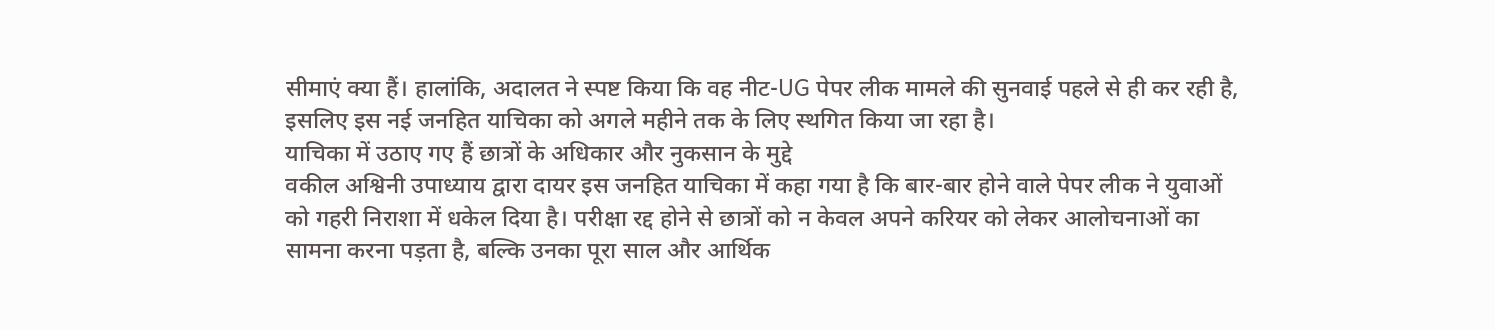सीमाएं क्या हैं। हालांकि, अदालत ने स्पष्ट किया कि वह नीट-UG पेपर लीक मामले की सुनवाई पहले से ही कर रही है, इसलिए इस नई जनहित याचिका को अगले महीने तक के लिए स्थगित किया जा रहा है।
याचिका में उठाए गए हैं छात्रों के अधिकार और नुकसान के मुद्दे
वकील अश्विनी उपाध्याय द्वारा दायर इस जनहित याचिका में कहा गया है कि बार-बार होने वाले पेपर लीक ने युवाओं को गहरी निराशा में धकेल दिया है। परीक्षा रद्द होने से छात्रों को न केवल अपने करियर को लेकर आलोचनाओं का सामना करना पड़ता है, बल्कि उनका पूरा साल और आर्थिक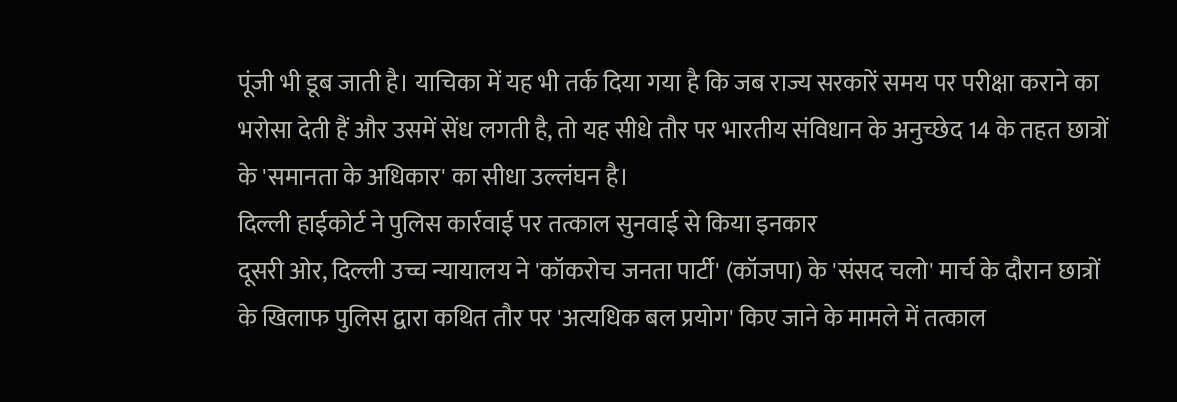पूंजी भी डूब जाती है। याचिका में यह भी तर्क दिया गया है कि जब राज्य सरकारें समय पर परीक्षा कराने का भरोसा देती हैं और उसमें सेंध लगती है, तो यह सीधे तौर पर भारतीय संविधान के अनुच्छेद 14 के तहत छात्रों के 'समानता के अधिकार' का सीधा उल्लंघन है।
दिल्ली हाईकोर्ट ने पुलिस कार्रवाई पर तत्काल सुनवाई से किया इनकार
दूसरी ओर, दिल्ली उच्च न्यायालय ने 'कॉकरोच जनता पार्टी' (कॉजपा) के 'संसद चलो' मार्च के दौरान छात्रों के खिलाफ पुलिस द्वारा कथित तौर पर 'अत्यधिक बल प्रयोग' किए जाने के मामले में तत्काल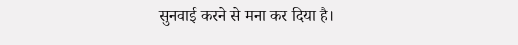सुनवाई करने से मना कर दिया है।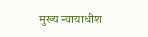मुख्य न्यायाधीश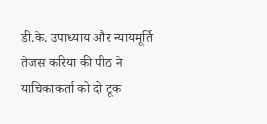डी.के. उपाध्याय और न्यायमूर्ति तेजस करिया की पीठ ने याचिकाकर्ता को दो टूक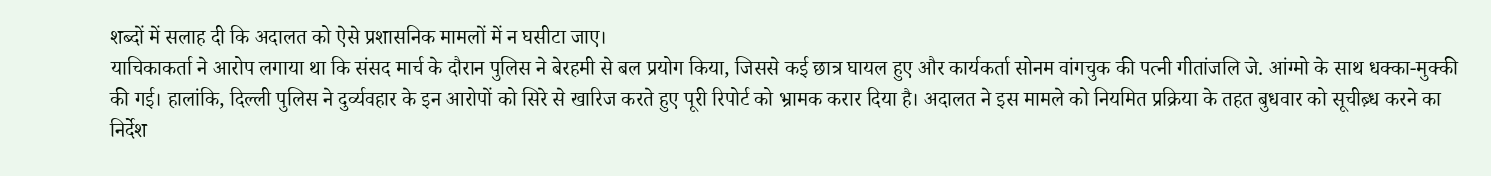शब्दों में सलाह दी कि अदालत को ऐसे प्रशासनिक मामलों में न घसीटा जाए।
याचिकाकर्ता ने आरोप लगाया था कि संसद मार्च के दौरान पुलिस ने बेरहमी से बल प्रयोग किया, जिससे कई छात्र घायल हुए और कार्यकर्ता सोनम वांगचुक की पत्नी गीतांजलि जे. आंग्मो के साथ धक्का-मुक्की की गई। हालांकि, दिल्ली पुलिस ने दुर्व्यवहार के इन आरोपों को सिरे से खारिज करते हुए पूरी रिपोर्ट को भ्रामक करार दिया है। अदालत ने इस मामले को नियमित प्रक्रिया के तहत बुधवार को सूचीब़्ध करने का निर्देश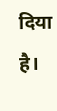दिया है।